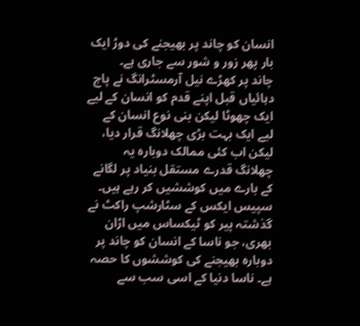انسان کو چاند پر بھیجنے کی دوڑ ایک بار پھر زور و شور سے جاری ہے۔
چاند پر کھڑے نیل آرمسٹرانگ نے پاچ دہائیاں قبل اپنے قدم کو انسان کے لیے ایک چھوٹا لیکن بنی نوع انسان کے لیے ایک بہت بڑی چھلانگ قرار دیا، لیکن اب کئی ممالک دوبارہ یہ چھلانگ قدرے مستقل بنیاد پر لگانے کے بارے میں کوششیں کر رہے ہیں۔
سپیس ایکس کے سٹارشپ راکٹ نے گذشتہ پیر کو ٹیکساس میں اڑان بھری، جو ناسا کے انسان کو چاند پر دوبارہ بھیجنے کی کوششوں کا حصہ ہے۔ ناسا دنیا کے اسی سب سے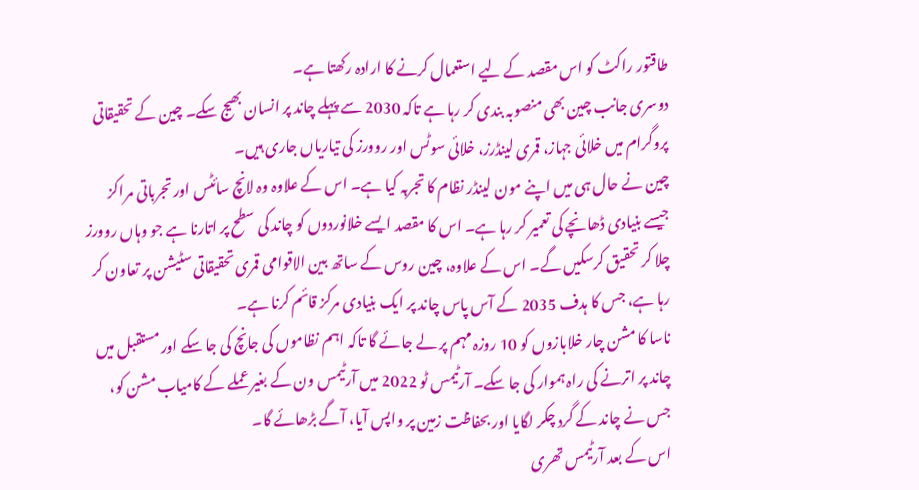طاقتور راکٹ کو اس مقصد کے لیے استعمال کرنے کا ارادہ رکھتا ہے۔
دوسری جانب چین بھی منصوبہ بندی کر رہا ہے تاکہ 2030 سے پہلے چاند پر انسان بھیج سکے۔ چین کے تحقیقاتی پروگرام میں خلائی جہاز، قمری لینڈرز، خلائی سوٹس اور روورز کی تیاریاں جاری ہیں۔
چین نے حال ہی میں اپنے مون لینڈر نظام کا تجربہ کیا ہے۔ اس کے علاوہ وہ لانچ سائٹس اور تجرباتی مراکز جیسے بنیادی ڈھانچے کی تعمیر کر رہا ہے۔ اس کا مقصد ایسے خلانوردوں کو چاند کی سطح پر اتارنا ہے جو وہاں روورز چلا کر تحقیق کرسکیں گے۔ اس کے علاوہ، چین روس کے ساتھ بین الاقوامی قمری تحقیقاتی سٹیشن پر تعاون کر رہا ہے، جس کا ہدف 2035 کے آس پاس چاند پر ایک بنیادی مرکز قائم کرنا ہے۔
ناسا کا مشن چار خلابازوں کو 10 روزہ مہم پر لے جائے گا تاکہ اہم نظاموں کی جانچ کی جا سکے اور مستقبل میں چاند پر اترنے کی راہ ہموار کی جا سکے۔ آرٹیمس ٹو 2022 میں آرٹیمس ون کے بغیر عملے کے کامیاب مشن کو، جس نے چاند کے گرد چکر لگایا اور بحفاظت زمین پر واپس آیا، آگے بڑھائے گا۔
اس کے بعد آرٹیمس تھری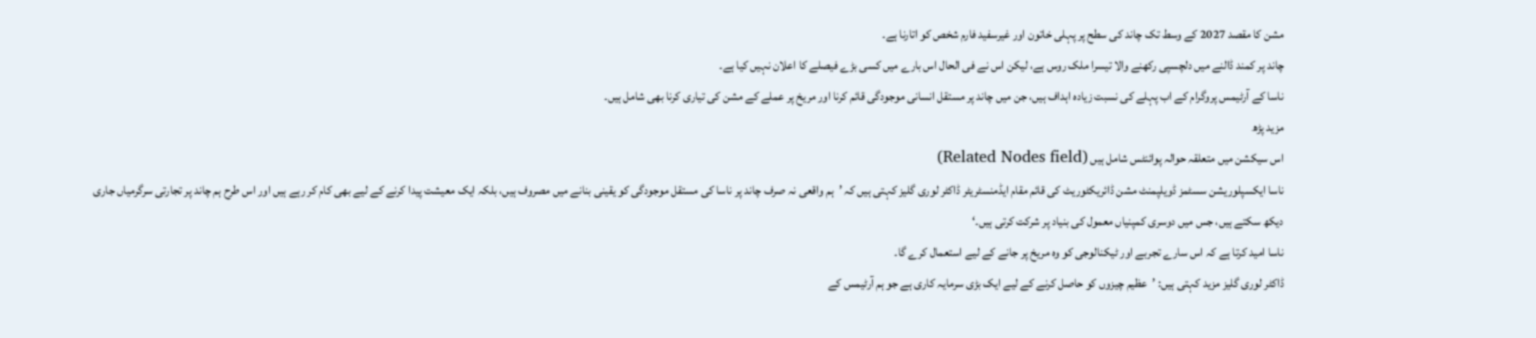مشن کا مقصد 2027 کے وسط تک چاند کی سطح پر پہلی خاتون اور غیرسفید فارم شخص کو اتارنا ہے۔
چاند پر کمند ڈالنے میں دلچسپی رکھنے والا تیسرا ملک روس ہے، لیکن اس نے فی الحال اس بارے میں کسی بڑے فیصلے کا اعلان نہیں کیا ہے۔
ناسا کے آرٹیمس پروگرام کے اب پہلے کی نسبت زیادہ اہداف ہیں، جن میں چاند پر مستقل انسانی موجودگی قائم کرنا اور مریخ پر عملے کے مشن کی تیاری کرنا بھی شامل ہیں۔
مزید پڑھ
اس سیکشن میں متعلقہ حوالہ پوائنٹس شامل ہیں (Related Nodes field)
ناسا ایکسپلوریشن سسٹمز ڈویلپمنٹ مشن ڈائریکٹوریٹ کی قائم مقام ایڈمنسٹریٹر ڈاکٹر لوری گلیز کہتی ہیں کہ ’ہم واقعی نہ صرف چاند پر ناسا کی مستقل موجودگی کو یقینی بنانے میں مصروف ہیں، بلکہ ایک معیشت پیدا کرنے کے لیے بھی کام کر رہے ہیں اور اس طرح ہم چاند پر تجارتی سرگرمیاں جاری دیکھ سکتے ہیں، جس میں دوسری کمپنیاں معمول کی بنیاد پر شرکت کرتی ہیں۔‘
ناسا امید کرتا ہے کہ اس سارے تجربے اور ٹیکنالوجی کو وہ مریخ پر جانے کے لیے استعمال کرے گا۔
ڈاکٹر لوری گلیز مزید کہتی ہیں: ’عظیم چیزوں کو حاصل کرنے کے لیے ایک بڑی سرمایہ کاری ہے جو ہم آرٹیمس کے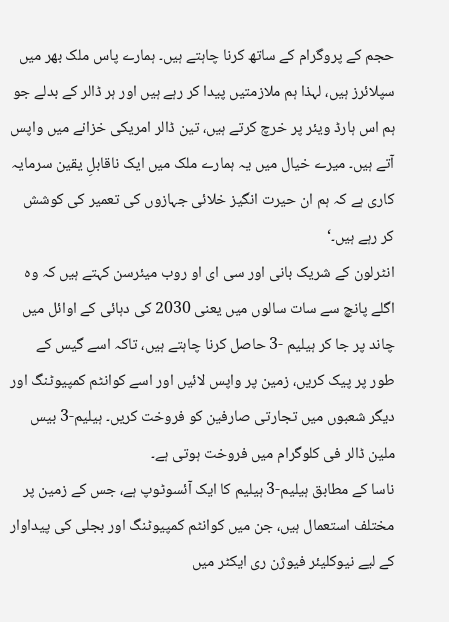حجم کے پروگرام کے ساتھ کرنا چاہتے ہیں۔ ہمارے پاس ملک بھر میں سپلائرز ہیں، لہذا ہم ملازمتیں پیدا کر رہے ہیں اور ہر ڈالر کے بدلے جو ہم اس ہارڈ ویئر پر خرچ کرتے ہیں، تین ڈالر امریکی خزانے میں واپس آتے ہیں۔ میرے خیال میں یہ ہمارے ملک میں ایک ناقابلِ یقین سرمایہ کاری ہے کہ ہم ان حیرت انگیز خلائی جہازوں کی تعمیر کی کوشش کر رہے ہیں۔‘
انٹرلون کے شریک بانی اور سی ای او روب میئرسن کہتے ہیں کہ وہ اگلے پانچ سے سات سالوں میں یعنی 2030 کی دہائی کے اوائل میں چاند پر جا کر ہیلیم -3 حاصل کرنا چاہتے ہیں، تاکہ اسے گیس کے طور پر پیک کریں، زمین پر واپس لائیں اور اسے کوانٹم کمپیوٹنگ اور دیگر شعبوں میں تجارتی صارفین کو فروخت کریں۔ ہیلیم-3 بیس ملین ڈالر فی کلوگرام میں فروخت ہوتی ہے۔
ناسا کے مطابق ہیلیم-3 ہیلیم کا ایک آئسوٹوپ ہے، جس کے زمین پر مختلف استعمال ہیں، جن میں کوانٹم کمپیوٹنگ اور بجلی کی پیداوار کے لیے نیوکلیئر فیوژن ری ایکٹر میں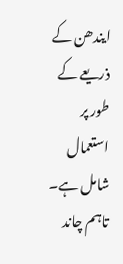ایندھن کے ذریعے کے طور پر استعمال شامل ہے۔
تاہم چاند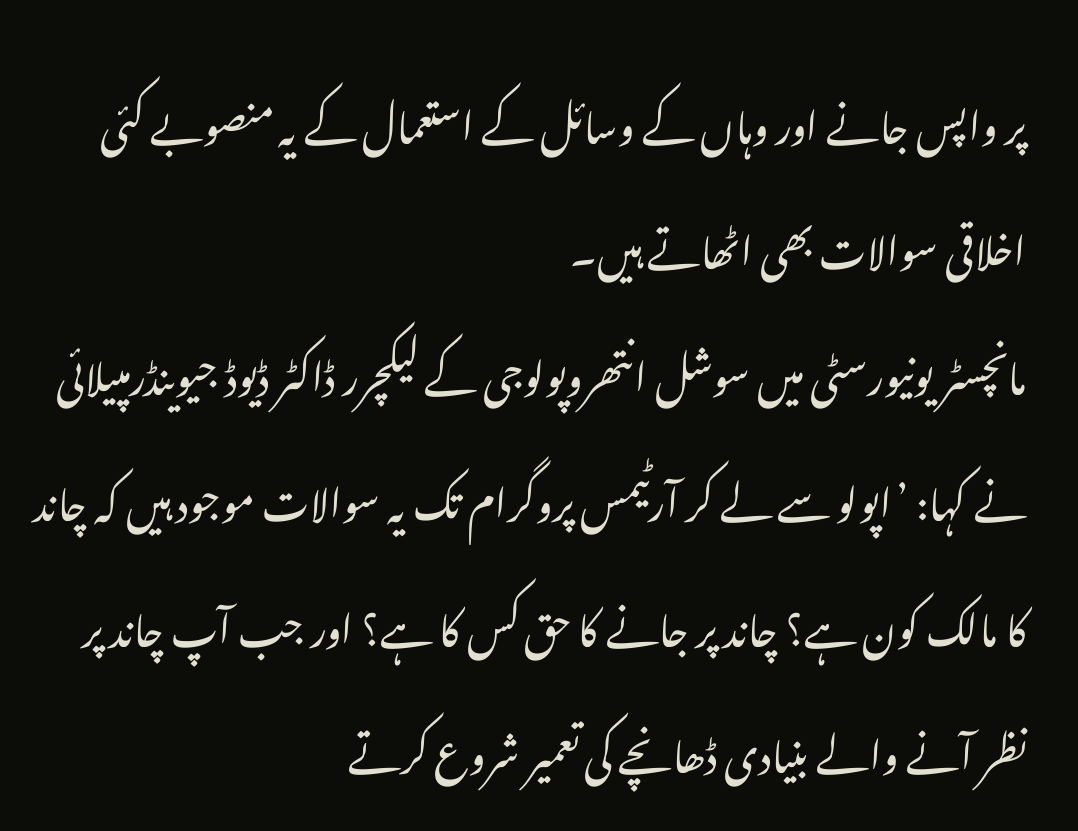پر واپس جانے اور وہاں کے وسائل کے استعمال کے یہ منصوبے کئی اخلاقی سوالات بھی اٹھاتے ہیں۔
مانچسٹر یونیورسٹی میں سوشل انتھروپولوجی کے لیکچرر ڈاکٹر ڈیوڈ جیوینڈرمپیلائی نے کہا: ’اپولو سے لے کر آرٹیمس پروگرام تک یہ سوالات موجود ہیں کہ چاند کا مالک کون ہے؟ چاند پر جانے کا حق کس کا ہے؟ اور جب آپ چاند پر نظر آنے والے بنیادی ڈھانچے کی تعمیر شروع کرتے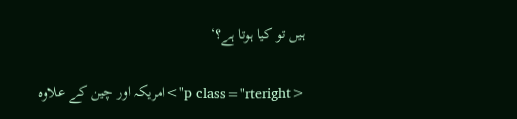ہیں تو کیا ہوتا ہے؟‘

<p class="rteright">امریکہ اور چین کے علاوہ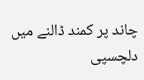چاند پر کمند ڈالنے میں دلچسپی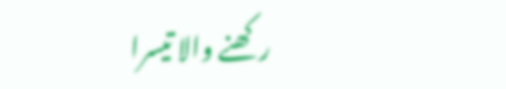رکھنے والا تیسرا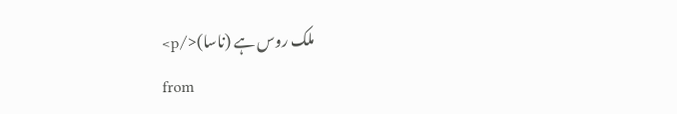ملک روس ہے (ناسا)</p>
from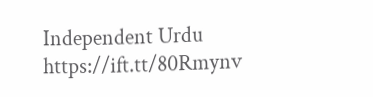Independent Urdu https://ift.tt/80Rmynv